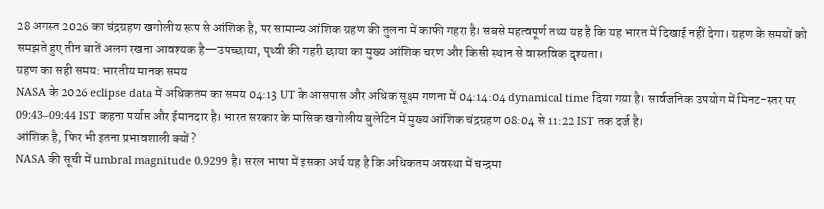28 अगस्त 2026 का चंद्रग्रहण खगोलीय रूप से आंशिक है, पर सामान्य आंशिक ग्रहण की तुलना में काफी गहरा है। सबसे महत्वपूर्ण तथ्य यह है कि यह भारत में दिखाई नहीं देगा। ग्रहण के समयों को समझते हुए तीन बातें अलग रखना आवश्यक है—उपच्छाया, पृथ्वी की गहरी छाया का मुख्य आंशिक चरण और किसी स्थान से वास्तविक दृश्यता।
ग्रहण का सही समय: भारतीय मानक समय
NASA के 2026 eclipse data में अधिकतम का समय 04:13 UT के आसपास और अधिक सूक्ष्म गणना में 04:14:04 dynamical time दिया गया है। सार्वजनिक उपयोग में मिनट-स्तर पर 09:43–09:44 IST कहना पर्याप्त और ईमानदार है। भारत सरकार के मासिक खगोलीय बुलेटिन में मुख्य आंशिक चंद्रग्रहण 08:04 से 11:22 IST तक दर्ज है।
आंशिक है, फिर भी इतना प्रभावशाली क्यों?
NASA की सूची में umbral magnitude 0.9299 है। सरल भाषा में इसका अर्थ यह है कि अधिकतम अवस्था में चन्द्रमा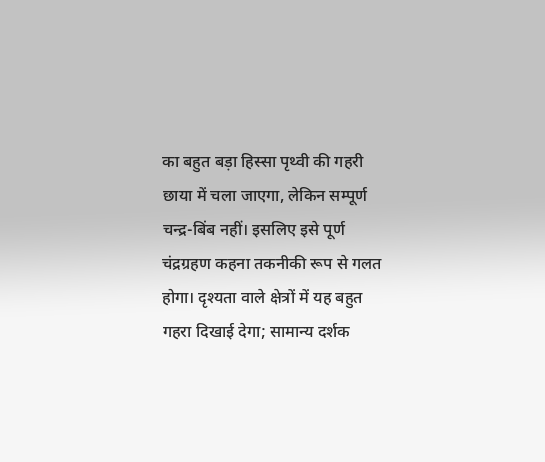का बहुत बड़ा हिस्सा पृथ्वी की गहरी छाया में चला जाएगा, लेकिन सम्पूर्ण चन्द्र-बिंब नहीं। इसलिए इसे पूर्ण चंद्रग्रहण कहना तकनीकी रूप से गलत होगा। दृश्यता वाले क्षेत्रों में यह बहुत गहरा दिखाई देगा; सामान्य दर्शक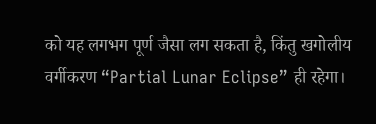को यह लगभग पूर्ण जैसा लग सकता है, किंतु खगोलीय वर्गीकरण “Partial Lunar Eclipse” ही रहेगा।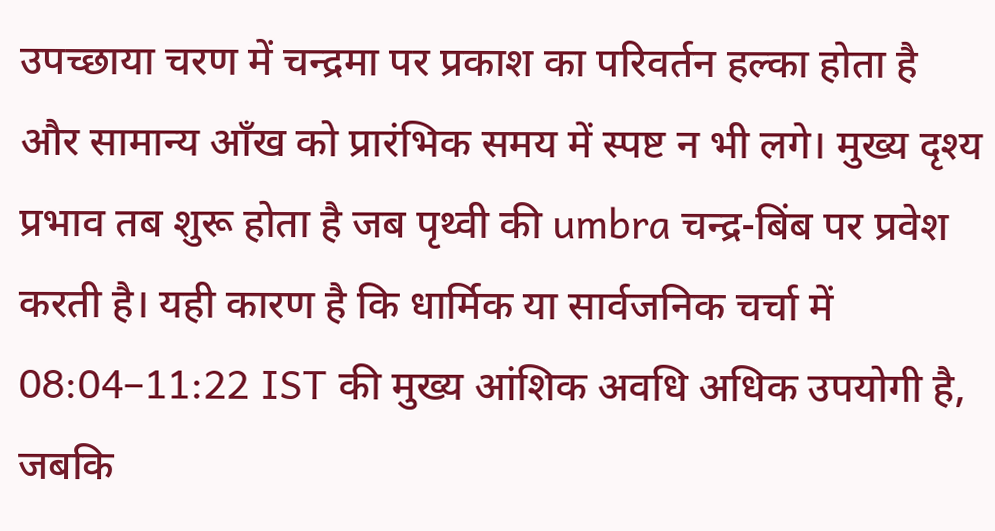उपच्छाया चरण में चन्द्रमा पर प्रकाश का परिवर्तन हल्का होता है और सामान्य आँख को प्रारंभिक समय में स्पष्ट न भी लगे। मुख्य दृश्य प्रभाव तब शुरू होता है जब पृथ्वी की umbra चन्द्र-बिंब पर प्रवेश करती है। यही कारण है कि धार्मिक या सार्वजनिक चर्चा में 08:04–11:22 IST की मुख्य आंशिक अवधि अधिक उपयोगी है, जबकि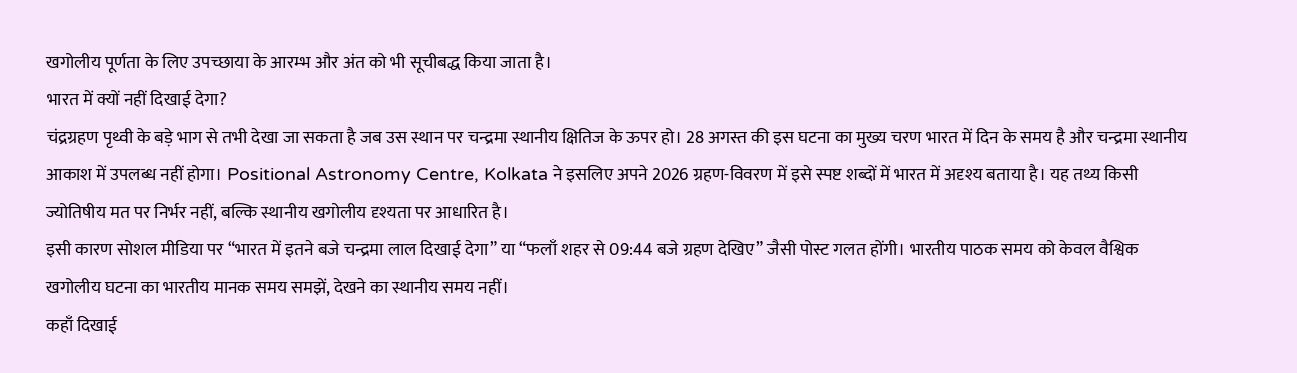खगोलीय पूर्णता के लिए उपच्छाया के आरम्भ और अंत को भी सूचीबद्ध किया जाता है।
भारत में क्यों नहीं दिखाई देगा?
चंद्रग्रहण पृथ्वी के बड़े भाग से तभी देखा जा सकता है जब उस स्थान पर चन्द्रमा स्थानीय क्षितिज के ऊपर हो। 28 अगस्त की इस घटना का मुख्य चरण भारत में दिन के समय है और चन्द्रमा स्थानीय आकाश में उपलब्ध नहीं होगा। Positional Astronomy Centre, Kolkata ने इसलिए अपने 2026 ग्रहण-विवरण में इसे स्पष्ट शब्दों में भारत में अदृश्य बताया है। यह तथ्य किसी ज्योतिषीय मत पर निर्भर नहीं, बल्कि स्थानीय खगोलीय दृश्यता पर आधारित है।
इसी कारण सोशल मीडिया पर “भारत में इतने बजे चन्द्रमा लाल दिखाई देगा” या “फलाँ शहर से 09:44 बजे ग्रहण देखिए” जैसी पोस्ट गलत होंगी। भारतीय पाठक समय को केवल वैश्विक खगोलीय घटना का भारतीय मानक समय समझें, देखने का स्थानीय समय नहीं।
कहाँ दिखाई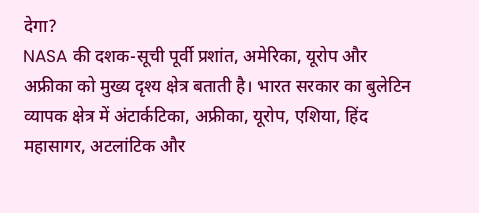देगा?
NASA की दशक-सूची पूर्वी प्रशांत, अमेरिका, यूरोप और अफ्रीका को मुख्य दृश्य क्षेत्र बताती है। भारत सरकार का बुलेटिन व्यापक क्षेत्र में अंटार्कटिका, अफ्रीका, यूरोप, एशिया, हिंद महासागर, अटलांटिक और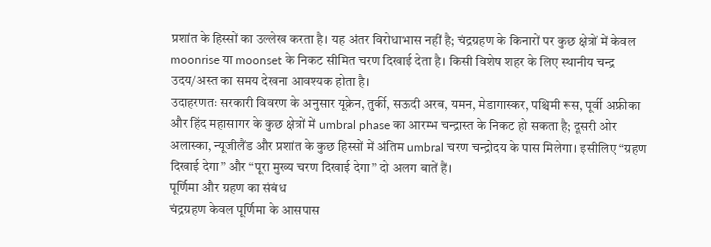प्रशांत के हिस्सों का उल्लेख करता है। यह अंतर विरोधाभास नहीं है; चंद्रग्रहण के किनारों पर कुछ क्षेत्रों में केवल moonrise या moonset के निकट सीमित चरण दिखाई देता है। किसी विशेष शहर के लिए स्थानीय चन्द्र उदय/अस्त का समय देखना आवश्यक होता है।
उदाहरणतः सरकारी विवरण के अनुसार यूक्रेन, तुर्की, सऊदी अरब, यमन, मेडागास्कर, पश्चिमी रूस, पूर्वी अफ्रीका और हिंद महासागर के कुछ क्षेत्रों में umbral phase का आरम्भ चन्द्रास्त के निकट हो सकता है; दूसरी ओर अलास्का, न्यूजीलैंड और प्रशांत के कुछ हिस्सों में अंतिम umbral चरण चन्द्रोदय के पास मिलेगा। इसीलिए “ग्रहण दिखाई देगा” और “पूरा मुख्य चरण दिखाई देगा” दो अलग बातें हैं।
पूर्णिमा और ग्रहण का संबंध
चंद्रग्रहण केवल पूर्णिमा के आसपास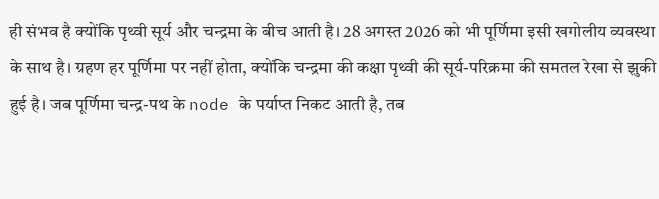ही संभव है क्योंकि पृथ्वी सूर्य और चन्द्रमा के बीच आती है। 28 अगस्त 2026 को भी पूर्णिमा इसी खगोलीय व्यवस्था के साथ है। ग्रहण हर पूर्णिमा पर नहीं होता, क्योंकि चन्द्रमा की कक्षा पृथ्वी की सूर्य-परिक्रमा की समतल रेखा से झुकी हुई है। जब पूर्णिमा चन्द्र-पथ के node के पर्याप्त निकट आती है, तब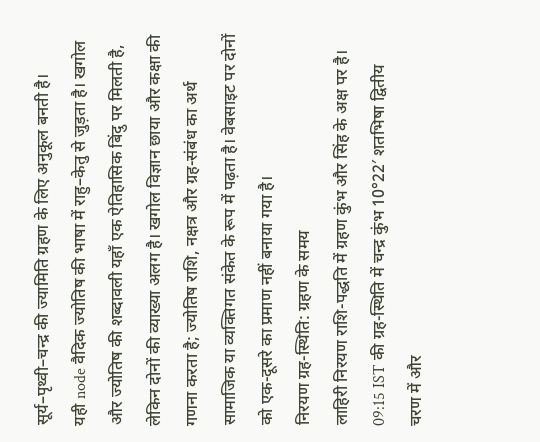सूर्य–पृथ्वी–चन्द्र की ज्यामिति ग्रहण के लिए अनुकूल बनती है।
यही node वैदिक ज्योतिष की भाषा में राहु–केतु से जुड़ता है। खगोल और ज्योतिष की शब्दावली यहाँ एक ऐतिहासिक बिंदु पर मिलती है, लेकिन दोनों की व्याख्या अलग है। खगोल विज्ञान छाया और कक्षा की गणना करता है; ज्योतिष राशि, नक्षत्र और ग्रह-संबंध का अर्थ सामाजिक या व्यक्तिगत संकेत के रूप में पढ़ता है। वेबसाइट पर दोनों को एक-दूसरे का प्रमाण नहीं बनाया गया है।
निरयण ग्रह-स्थिति: ग्रहण के समय
लाहिरी निरयण राशि-पद्धति में ग्रहण कुंभ और सिंह के अक्ष पर है। 09:15 IST की ग्रह-स्थिति में चन्द्र कुंभ 10°22′ शतभिषा द्वितीय चरण में और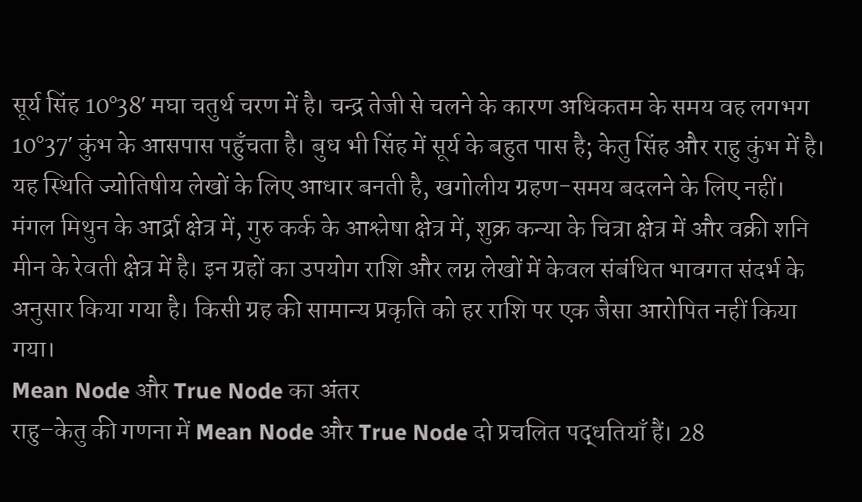सूर्य सिंह 10°38′ मघा चतुर्थ चरण में है। चन्द्र तेजी से चलने के कारण अधिकतम के समय वह लगभग 10°37′ कुंभ के आसपास पहुँचता है। बुध भी सिंह में सूर्य के बहुत पास है; केतु सिंह और राहु कुंभ में है। यह स्थिति ज्योतिषीय लेखों के लिए आधार बनती है, खगोलीय ग्रहण-समय बदलने के लिए नहीं।
मंगल मिथुन के आर्द्रा क्षेत्र में, गुरु कर्क के आश्लेषा क्षेत्र में, शुक्र कन्या के चित्रा क्षेत्र में और वक्री शनि मीन के रेवती क्षेत्र में है। इन ग्रहों का उपयोग राशि और लग्न लेखों में केवल संबंधित भावगत संदर्भ के अनुसार किया गया है। किसी ग्रह की सामान्य प्रकृति को हर राशि पर एक जैसा आरोपित नहीं किया गया।
Mean Node और True Node का अंतर
राहु–केतु की गणना में Mean Node और True Node दो प्रचलित पद्धतियाँ हैं। 28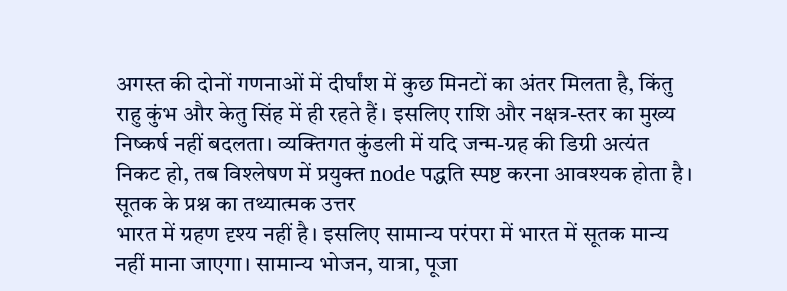अगस्त की दोनों गणनाओं में दीर्घांश में कुछ मिनटों का अंतर मिलता है, किंतु राहु कुंभ और केतु सिंह में ही रहते हैं। इसलिए राशि और नक्षत्र-स्तर का मुख्य निष्कर्ष नहीं बदलता। व्यक्तिगत कुंडली में यदि जन्म-ग्रह की डिग्री अत्यंत निकट हो, तब विश्लेषण में प्रयुक्त node पद्धति स्पष्ट करना आवश्यक होता है।
सूतक के प्रश्न का तथ्यात्मक उत्तर
भारत में ग्रहण दृश्य नहीं है। इसलिए सामान्य परंपरा में भारत में सूतक मान्य नहीं माना जाएगा। सामान्य भोजन, यात्रा, पूजा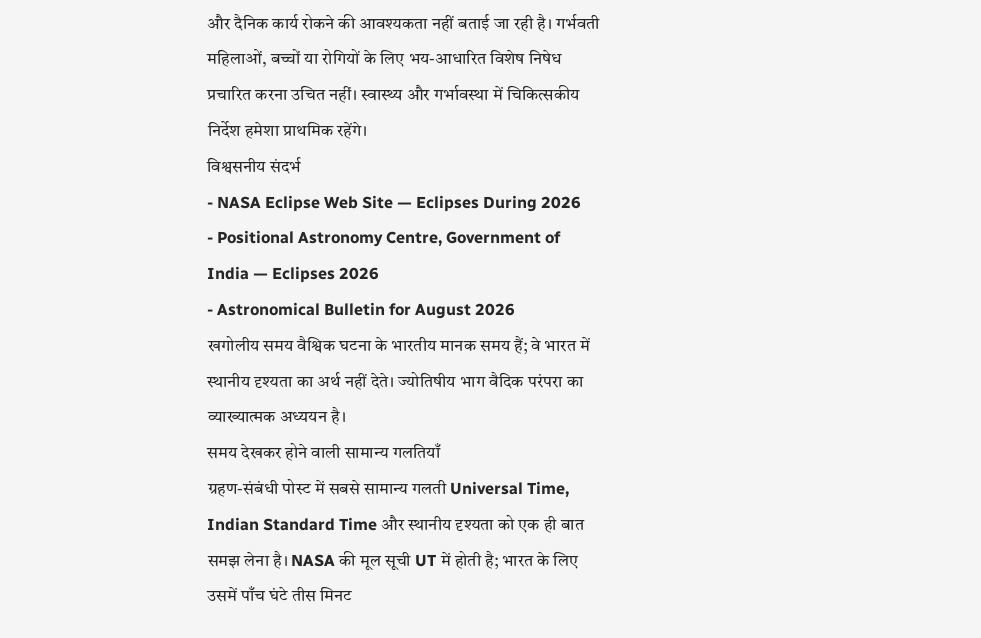और दैनिक कार्य रोकने की आवश्यकता नहीं बताई जा रही है। गर्भवती महिलाओं, बच्चों या रोगियों के लिए भय-आधारित विशेष निषेध प्रचारित करना उचित नहीं। स्वास्थ्य और गर्भावस्था में चिकित्सकीय निर्देश हमेशा प्राथमिक रहेंगे।
विश्वसनीय संदर्भ
- NASA Eclipse Web Site — Eclipses During 2026
- Positional Astronomy Centre, Government of India — Eclipses 2026
- Astronomical Bulletin for August 2026
खगोलीय समय वैश्विक घटना के भारतीय मानक समय हैं; वे भारत में स्थानीय दृश्यता का अर्थ नहीं देते। ज्योतिषीय भाग वैदिक परंपरा का व्याख्यात्मक अध्ययन है।
समय देखकर होने वाली सामान्य गलतियाँ
ग्रहण-संबंधी पोस्ट में सबसे सामान्य गलती Universal Time, Indian Standard Time और स्थानीय दृश्यता को एक ही बात समझ लेना है। NASA की मूल सूची UT में होती है; भारत के लिए उसमें पाँच घंटे तीस मिनट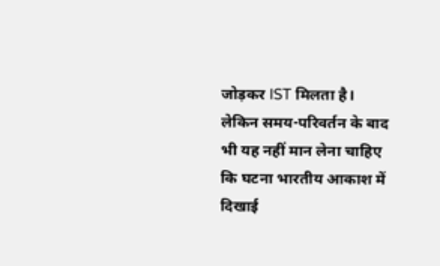जोड़कर IST मिलता है। लेकिन समय-परिवर्तन के बाद भी यह नहीं मान लेना चाहिए कि घटना भारतीय आकाश में दिखाई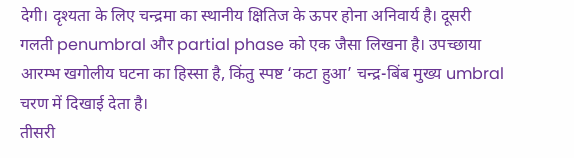देगी। दृश्यता के लिए चन्द्रमा का स्थानीय क्षितिज के ऊपर होना अनिवार्य है। दूसरी गलती penumbral और partial phase को एक जैसा लिखना है। उपच्छाया आरम्भ खगोलीय घटना का हिस्सा है, किंतु स्पष्ट ‘कटा हुआ’ चन्द्र-बिंब मुख्य umbral चरण में दिखाई देता है।
तीसरी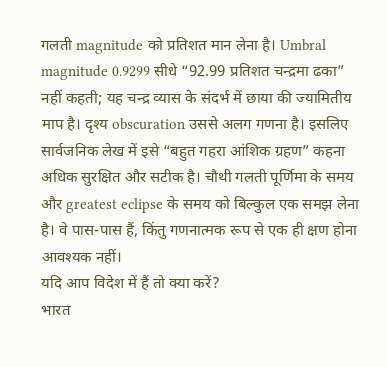गलती magnitude को प्रतिशत मान लेना है। Umbral magnitude 0.9299 सीधे “92.99 प्रतिशत चन्द्रमा ढका” नहीं कहती; यह चन्द्र व्यास के संदर्भ में छाया की ज्यामितीय माप है। दृश्य obscuration उससे अलग गणना है। इसलिए सार्वजनिक लेख में इसे “बहुत गहरा आंशिक ग्रहण” कहना अधिक सुरक्षित और सटीक है। चौथी गलती पूर्णिमा के समय और greatest eclipse के समय को बिल्कुल एक समझ लेना है। वे पास-पास हैं, किंतु गणनात्मक रूप से एक ही क्षण होना आवश्यक नहीं।
यदि आप विदेश में हैं तो क्या करें?
भारत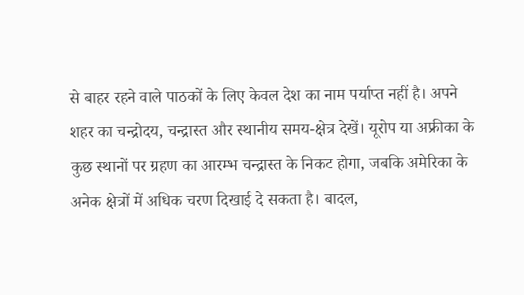से बाहर रहने वाले पाठकों के लिए केवल देश का नाम पर्याप्त नहीं है। अपने शहर का चन्द्रोदय, चन्द्रास्त और स्थानीय समय-क्षेत्र देखें। यूरोप या अफ्रीका के कुछ स्थानों पर ग्रहण का आरम्भ चन्द्रास्त के निकट होगा, जबकि अमेरिका के अनेक क्षेत्रों में अधिक चरण दिखाई दे सकता है। बादल,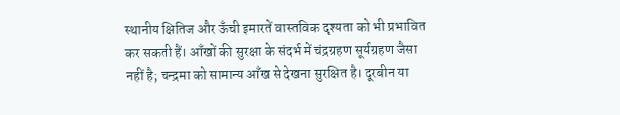स्थानीय क्षितिज और ऊँची इमारतें वास्तविक दृश्यता को भी प्रभावित कर सकती हैं। आँखों की सुरक्षा के संदर्भ में चंद्रग्रहण सूर्यग्रहण जैसा नहीं है; चन्द्रमा को सामान्य आँख से देखना सुरक्षित है। दूरबीन या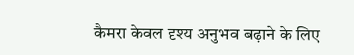कैमरा केवल दृश्य अनुभव बढ़ाने के लिए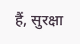हैं, सुरक्षा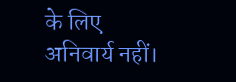के लिए अनिवार्य नहीं।